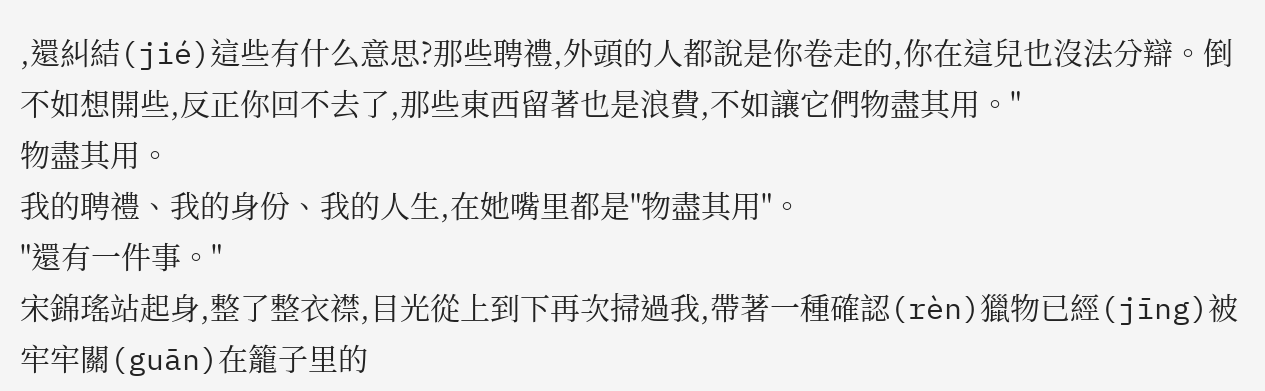,還糾結(jié)這些有什么意思?那些聘禮,外頭的人都說是你卷走的,你在這兒也沒法分辯。倒不如想開些,反正你回不去了,那些東西留著也是浪費,不如讓它們物盡其用。"
物盡其用。
我的聘禮、我的身份、我的人生,在她嘴里都是"物盡其用"。
"還有一件事。"
宋錦瑤站起身,整了整衣襟,目光從上到下再次掃過我,帶著一種確認(rèn)獵物已經(jīng)被牢牢關(guān)在籠子里的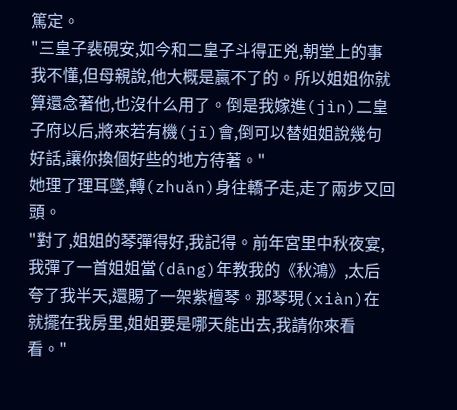篤定。
"三皇子裴硯安,如今和二皇子斗得正兇,朝堂上的事我不懂,但母親說,他大概是贏不了的。所以姐姐你就算還念著他,也沒什么用了。倒是我嫁進(jìn)二皇子府以后,將來若有機(jī)會,倒可以替姐姐說幾句好話,讓你換個好些的地方待著。"
她理了理耳墜,轉(zhuǎn)身往轎子走,走了兩步又回頭。
"對了,姐姐的琴彈得好,我記得。前年宮里中秋夜宴,我彈了一首姐姐當(dāng)年教我的《秋鴻》,太后夸了我半天,還賜了一架紫檀琴。那琴現(xiàn)在就擺在我房里,姐姐要是哪天能出去,我請你來看看。"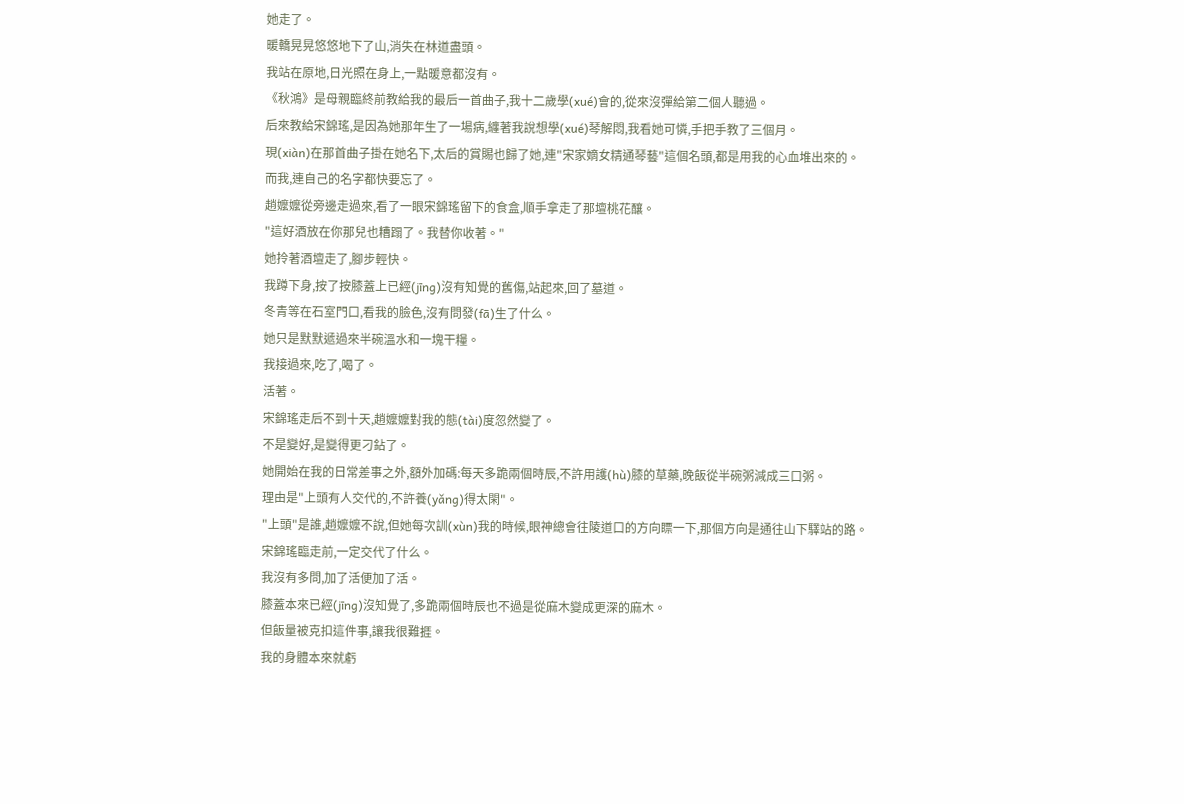她走了。
暖轎晃晃悠悠地下了山,消失在林道盡頭。
我站在原地,日光照在身上,一點暖意都沒有。
《秋鴻》是母親臨終前教給我的最后一首曲子,我十二歲學(xué)會的,從來沒彈給第二個人聽過。
后來教給宋錦瑤,是因為她那年生了一場病,纏著我說想學(xué)琴解悶,我看她可憐,手把手教了三個月。
現(xiàn)在那首曲子掛在她名下,太后的賞賜也歸了她,連"宋家嫡女精通琴藝"這個名頭,都是用我的心血堆出來的。
而我,連自己的名字都快要忘了。
趙嬤嬤從旁邊走過來,看了一眼宋錦瑤留下的食盒,順手拿走了那壇桃花釀。
"這好酒放在你那兒也糟蹋了。我替你收著。"
她拎著酒壇走了,腳步輕快。
我蹲下身,按了按膝蓋上已經(jīng)沒有知覺的舊傷,站起來,回了墓道。
冬青等在石室門口,看我的臉色,沒有問發(fā)生了什么。
她只是默默遞過來半碗溫水和一塊干糧。
我接過來,吃了,喝了。
活著。
宋錦瑤走后不到十天,趙嬤嬤對我的態(tài)度忽然變了。
不是變好,是變得更刁鉆了。
她開始在我的日常差事之外,額外加碼:每天多跪兩個時辰,不許用護(hù)膝的草藥,晚飯從半碗粥減成三口粥。
理由是"上頭有人交代的,不許養(yǎng)得太閑"。
"上頭"是誰,趙嬤嬤不說,但她每次訓(xùn)我的時候,眼神總會往陵道口的方向瞟一下,那個方向是通往山下驛站的路。
宋錦瑤臨走前,一定交代了什么。
我沒有多問,加了活便加了活。
膝蓋本來已經(jīng)沒知覺了,多跪兩個時辰也不過是從麻木變成更深的麻木。
但飯量被克扣這件事,讓我很難捱。
我的身體本來就虧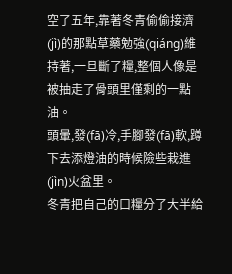空了五年,靠著冬青偷偷接濟(jì)的那點草藥勉強(qiáng)維持著,一旦斷了糧,整個人像是被抽走了骨頭里僅剩的一點油。
頭暈,發(fā)冷,手腳發(fā)軟,蹲下去添燈油的時候險些栽進(jìn)火盆里。
冬青把自己的口糧分了大半給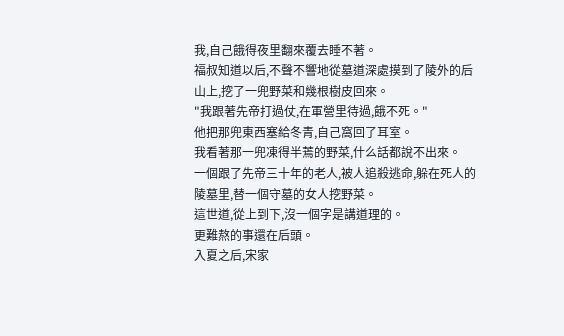我,自己餓得夜里翻來覆去睡不著。
福叔知道以后,不聲不響地從墓道深處摸到了陵外的后山上,挖了一兜野菜和幾根樹皮回來。
"我跟著先帝打過仗,在軍營里待過,餓不死。"
他把那兜東西塞給冬青,自己窩回了耳室。
我看著那一兜凍得半蔫的野菜,什么話都說不出來。
一個跟了先帝三十年的老人,被人追殺逃命,躲在死人的陵墓里,替一個守墓的女人挖野菜。
這世道,從上到下,沒一個字是講道理的。
更難熬的事還在后頭。
入夏之后,宋家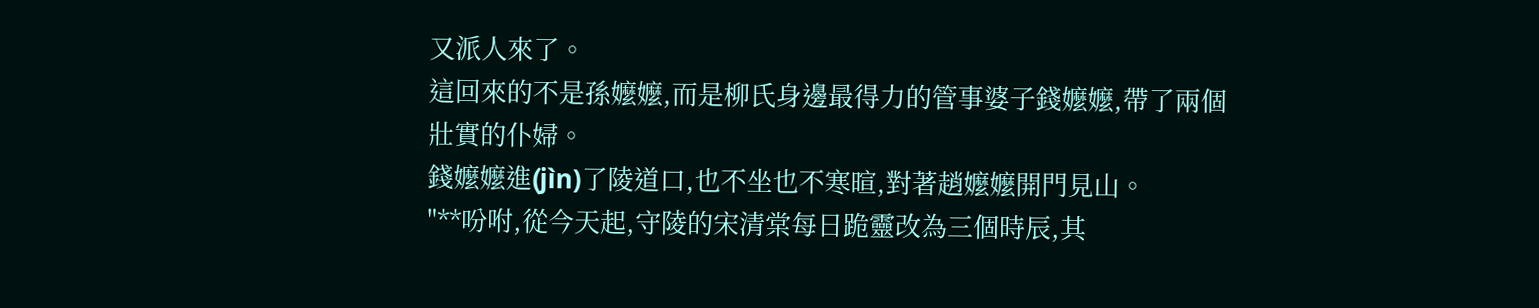又派人來了。
這回來的不是孫嬤嬤,而是柳氏身邊最得力的管事婆子錢嬤嬤,帶了兩個壯實的仆婦。
錢嬤嬤進(jìn)了陵道口,也不坐也不寒暄,對著趙嬤嬤開門見山。
"**吩咐,從今天起,守陵的宋清棠每日跪靈改為三個時辰,其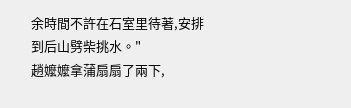余時間不許在石室里待著,安排到后山劈柴挑水。"
趙嬤嬤拿蒲扇扇了兩下,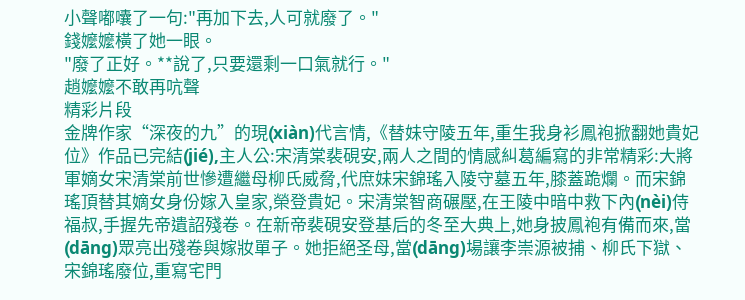小聲嘟囔了一句:"再加下去,人可就廢了。"
錢嬤嬤橫了她一眼。
"廢了正好。**說了,只要還剩一口氣就行。"
趙嬤嬤不敢再吭聲
精彩片段
金牌作家“深夜的九”的現(xiàn)代言情,《替妹守陵五年,重生我身衫鳳袍掀翻她貴妃位》作品已完結(jié),主人公:宋清棠裴硯安,兩人之間的情感糾葛編寫的非常精彩:大將軍嫡女宋清棠前世慘遭繼母柳氏威脅,代庶妹宋錦瑤入陵守墓五年,膝蓋跪爛。而宋錦瑤頂替其嫡女身份嫁入皇家,榮登貴妃。宋清棠智商碾壓,在王陵中暗中救下內(nèi)侍福叔,手握先帝遺詔殘卷。在新帝裴硯安登基后的冬至大典上,她身披鳳袍有備而來,當(dāng)眾亮出殘卷與嫁妝單子。她拒絕圣母,當(dāng)場讓李崇源被捕、柳氏下獄、宋錦瑤廢位,重寫宅門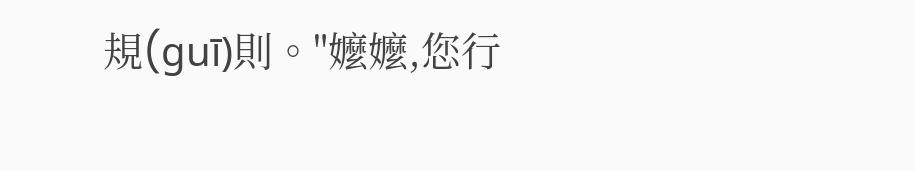規(guī)則。"嬤嬤,您行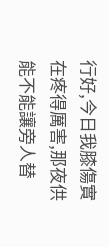行好,今日我膝傷實在疼得厲害,那夜供能不能讓旁人替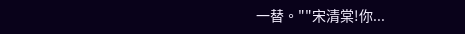一替。""宋清棠!你...